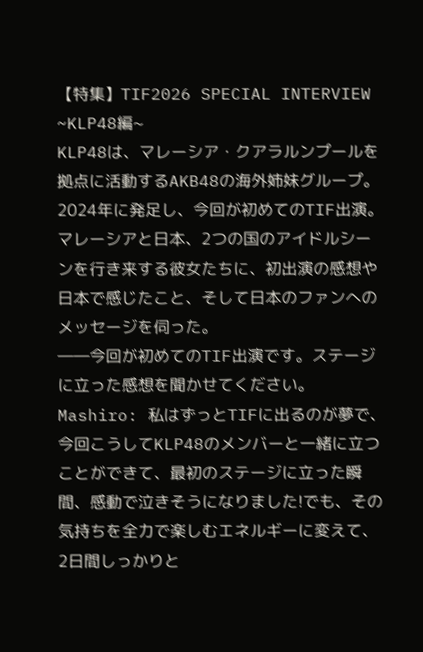【特集】TIF2026 SPECIAL INTERVIEW ~KLP48編~
KLP48は、マレーシア・クアラルンプールを拠点に活動するAKB48の海外姉妹グループ。2024年に発足し、今回が初めてのTIF出演。マレーシアと日本、2つの国のアイドルシーンを行き来する彼女たちに、初出演の感想や日本で感じたこと、そして日本のファンへのメッセージを伺った。
――今回が初めてのTIF出演です。ステージに立った感想を聞かせてください。
Mashiro: 私はずっとTIFに出るのが夢で、今回こうしてKLP48のメンバーと一緒に立つことができて、最初のステージに立った瞬間、感動で泣きそうになりました!でも、その気持ちを全力で楽しむエネルギーに変えて、2日間しっかりと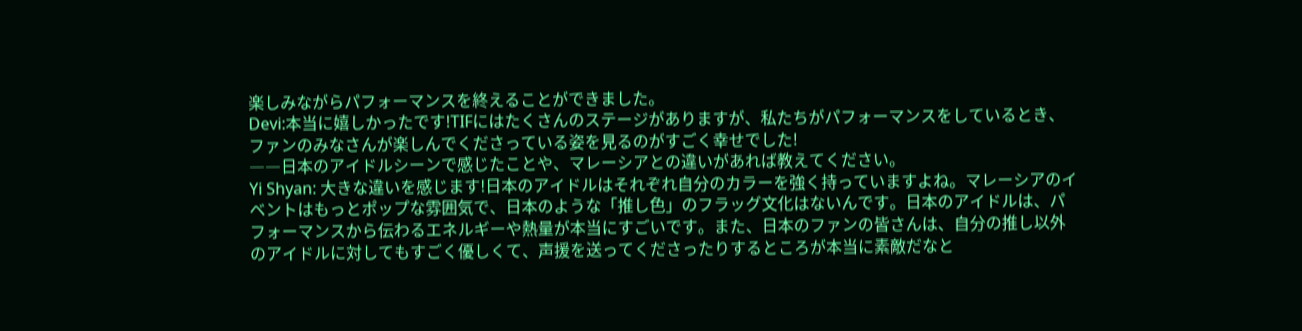楽しみながらパフォーマンスを終えることができました。
Devi:本当に嬉しかったです!TIFにはたくさんのステージがありますが、私たちがパフォーマンスをしているとき、ファンのみなさんが楽しんでくださっている姿を見るのがすごく幸せでした!
――日本のアイドルシーンで感じたことや、マレーシアとの違いがあれば教えてください。
Yi Shyan: 大きな違いを感じます!日本のアイドルはそれぞれ自分のカラーを強く持っていますよね。マレーシアのイベントはもっとポップな雰囲気で、日本のような「推し色」のフラッグ文化はないんです。日本のアイドルは、パフォーマンスから伝わるエネルギーや熱量が本当にすごいです。また、日本のファンの皆さんは、自分の推し以外のアイドルに対してもすごく優しくて、声援を送ってくださったりするところが本当に素敵だなと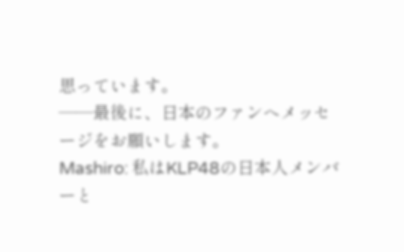思っています。
――最後に、日本のファンへメッセージをお願いします。
Mashiro: 私はKLP48の日本人メンバーと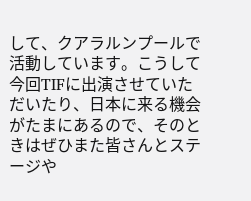して、クアラルンプールで活動しています。こうして今回TIFに出演させていただいたり、日本に来る機会がたまにあるので、そのときはぜひまた皆さんとステージや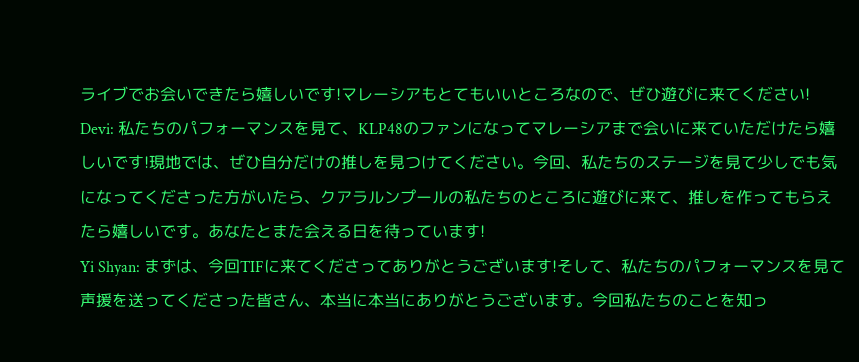ライブでお会いできたら嬉しいです!マレーシアもとてもいいところなので、ぜひ遊びに来てください!
Devi: 私たちのパフォーマンスを見て、KLP48のファンになってマレーシアまで会いに来ていただけたら嬉しいです!現地では、ぜひ自分だけの推しを見つけてください。今回、私たちのステージを見て少しでも気になってくださった方がいたら、クアラルンプールの私たちのところに遊びに来て、推しを作ってもらえたら嬉しいです。あなたとまた会える日を待っています!
Yi Shyan: まずは、今回TIFに来てくださってありがとうございます!そして、私たちのパフォーマンスを見て声援を送ってくださった皆さん、本当に本当にありがとうございます。今回私たちのことを知っ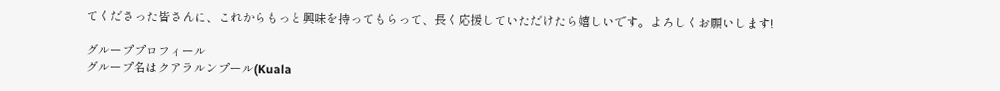てくださった皆さんに、これからもっと興味を持ってもらって、長く応援していただけたら嬉しいです。よろしくお願いします!

グループプロフィール
グループ名はクアラルンプール(Kuala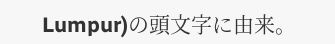Lumpur)の頭文字に由来。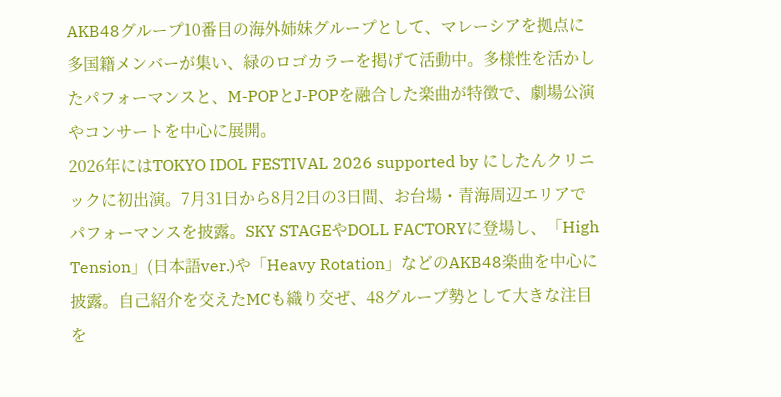AKB48グループ10番目の海外姉妹グループとして、マレーシアを拠点に多国籍メンバーが集い、緑のロゴカラーを掲げて活動中。多様性を活かしたパフォーマンスと、M-POPとJ-POPを融合した楽曲が特徴で、劇場公演やコンサートを中心に展開。
2026年にはTOKYO IDOL FESTIVAL 2026 supported by にしたんクリニックに初出演。7月31日から8月2日の3日間、お台場・青海周辺エリアでパフォーマンスを披露。SKY STAGEやDOLL FACTORYに登場し、「High Tension」(日本語ver.)や「Heavy Rotation」などのAKB48楽曲を中心に披露。自己紹介を交えたMCも織り交ぜ、48グループ勢として大きな注目を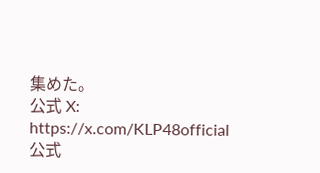集めた。
公式 X: https://x.com/KLP48official
公式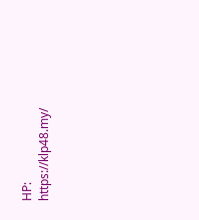HP: https://klp48.my/